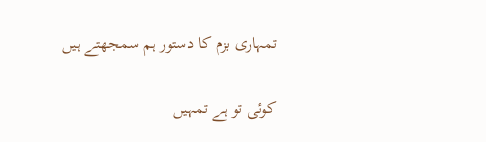تمہاری بزم کا دستور ہم سمجھتے ہیں

کوئی تو ہے تمہیں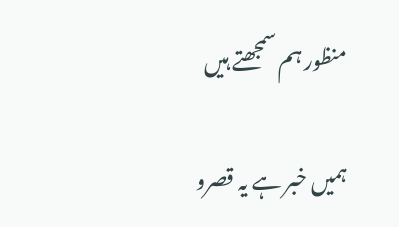منظور ہم سمجھتے ہیں

ہمیں خبر ہے یہ قصرو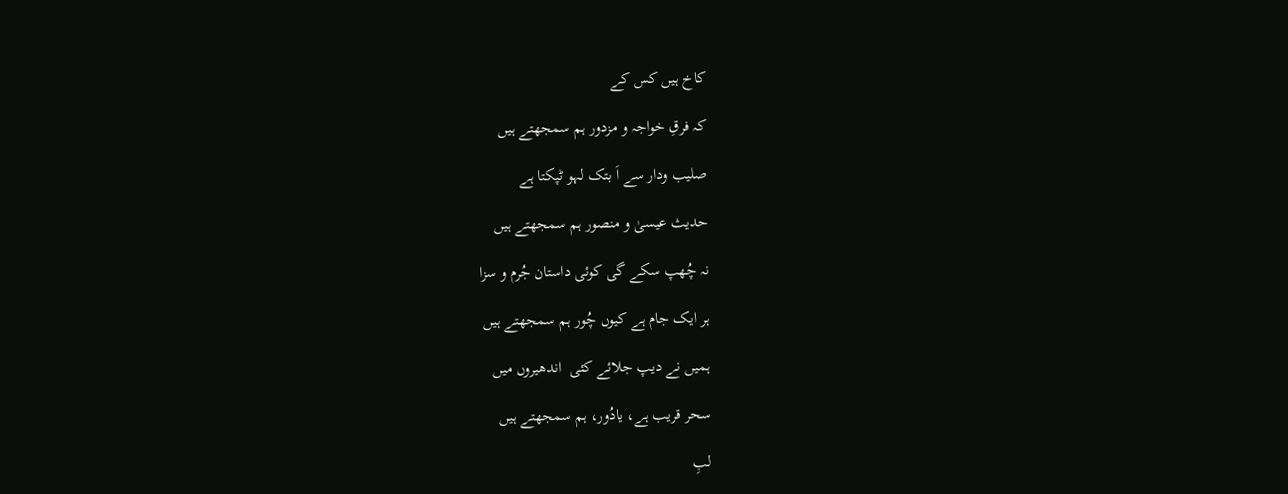کاخ ہیں کس کے

کہ فرقِ خواجہ و مزدور ہم سمجھتے ہیں

صلیب ودار سے اَ بتک لہو ٹپکتا ہے

حدیث عیسیٰ و منصور ہم سمجھتے ہیں

نہ چُھپ سکے گی کوئی داستان جُرم و سزا

ہر ایک جام ہے کیوں چُور ہم سمجھتے ہیں

ہمیں نے دیپ جلائے کئی  اندھیروں میں

سحر قریب ہے، یادُور، ہم سمجھتے ہیں

لبِ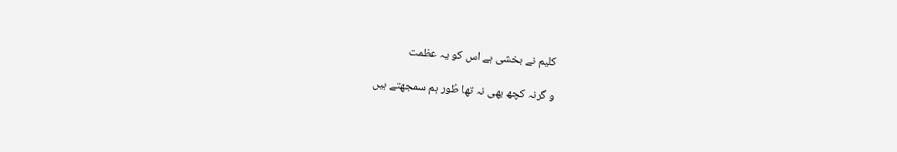کلیم نے بخشی ہے اس کو یہ عظمت

و گرنہ کچھ بھی نہ تھا طُور ہم سمجھتے ہیں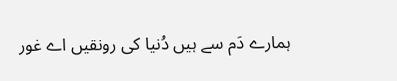ہمارے دَم سے ہیں دُنیا کی رونقیں اے غور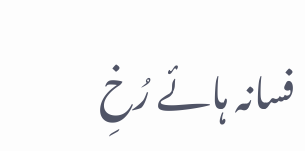فسانہ ہائے رُخِ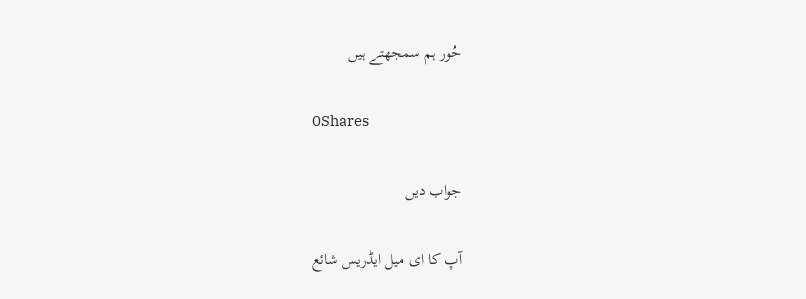حُور ہم سمجھتے ہیں

0Shares

جواب دیں

آپ کا ای میل ایڈریس شائع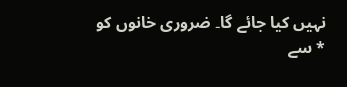نہیں کیا جائے گا۔ ضروری خانوں کو * سے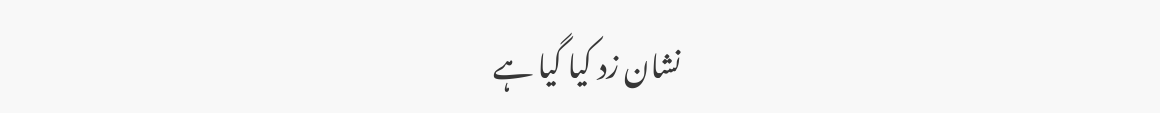نشان زد کیا گیا ہے